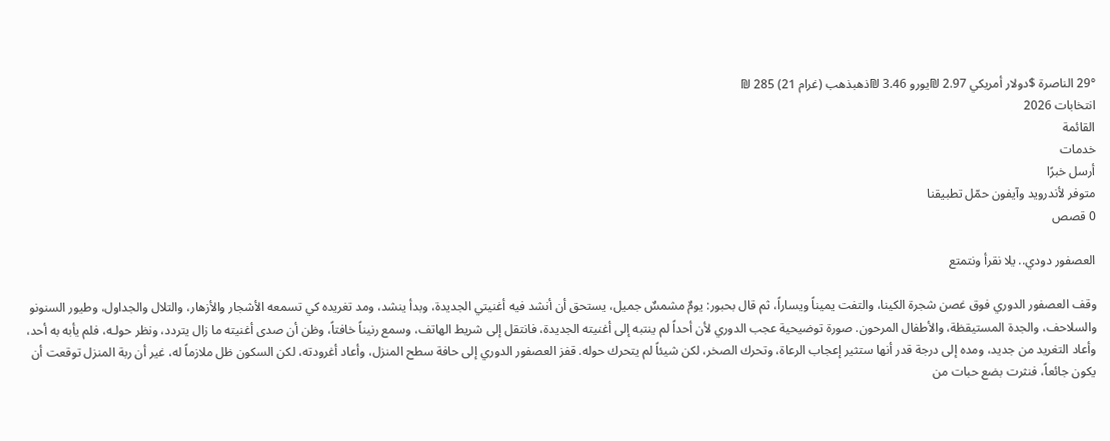29° الناصرة $دولار أمريكي 2.97 ₪يورو 3.46 ₪ذهبذهب (غرام 21) 285 ₪
انتخابات 2026
القائمة
خدمات
أرسل خبرًا
متوفر لأندرويد وآيفون حمّل تطبيقنا
0 قصص

العصفور دودي.. يلا نقرأ ونتمتع

وقف العصفور الدوري فوق غصن شجرة الكينا، والتفت يميناً ويساراً، ثم قال بحبور: يومٌ مشمسٌ جميل، يستحق أن أنشد فيه أغنيتي الجديدة، وبدأ ينشد، ومد تغريده كي تسمعه الأشجار والأزهار، والتلال والجداول، وطيور السنونو والسلاحف، والجدة المستيقظة، والأطفال المرحون. صورة توضيحية عجب الدوري لأن أحداً لم ينتبه إلى أغنيته الجديدة، فانتقل إلى شريط الهاتف، وسمع رنيناً خافتاً، وظن أن صدى أغنيته ما زال يتردد، ونظر حولـه، فلم يأبه به أحد، وأعاد التغريد من جديد، ومده إلى درجة قدر أنها ستثير إعجاب الرعاة، وتحرك الصخر، لكن شيئاً لم يتحرك حوله. قفز العصفور الدوري إلى حافة سطح المنزل، وأعاد أغرودته، لكن السكون ظل ملازماً له، غير أن ربة المنزل توقعت أن يكون جائعاً، فنثرت بضع حبات من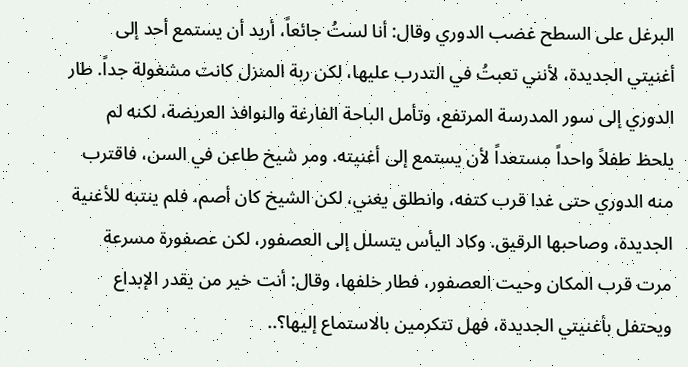البرغل على السطح غضب الدوري وقال: أنا لستُ جائعاً، أريد أن يستمع أحد إلى أغنيتي الجديدة، لأنني تعبتُ في التدرب عليها، لكن ربة المنزل كانت مشغولة جداً. طار الدوري إلى سور المدرسة المرتفع، وتأمل الباحة الفارغة والنوافذ العريضة، لكنه لم يلحظ طفلاً واحداً مستعداً لأن يستمع إلى أغنيته. ومر شيخ طاعن في السن، فاقترب منه الدوري حتى غدا قرب كتفه، وانطلق يغني، لكن الشيخ كان أصم، فلم ينتبه للأغنية الجديدة، وصاحبها الرقيق. وكاد اليأس يتسلل إلى العصفور، لكن عصفورة مسرعة مرت قرب المكان وحيت العصفور، فطار خلفها، وقال: أنت خير من يقدر الإبداع ويحتفل بأغنيتي الجديدة، فهل تتكرمين بالاستماع إليها؟..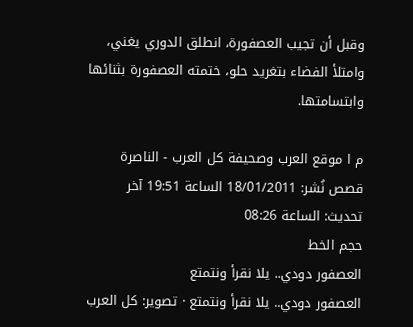وقبل أن تجيب العصفورة، انطلق الدوري يغني، وامتلأ الفضاء بتغريد حلو، ختمته العصفورة بثنائها وابتسامتها.

م ا موقع العرب وصحيفة كل العرب - الناصرة قصص نُشر: 18/01/2011 الساعة 19:51 آخر تحديث: الساعة 08:26
حجم الخط
العصفور دودي.. يلا نقرأ ونتمتع
العصفور دودي.. يلا نقرأ ونتمتع · تصوير: كل العرب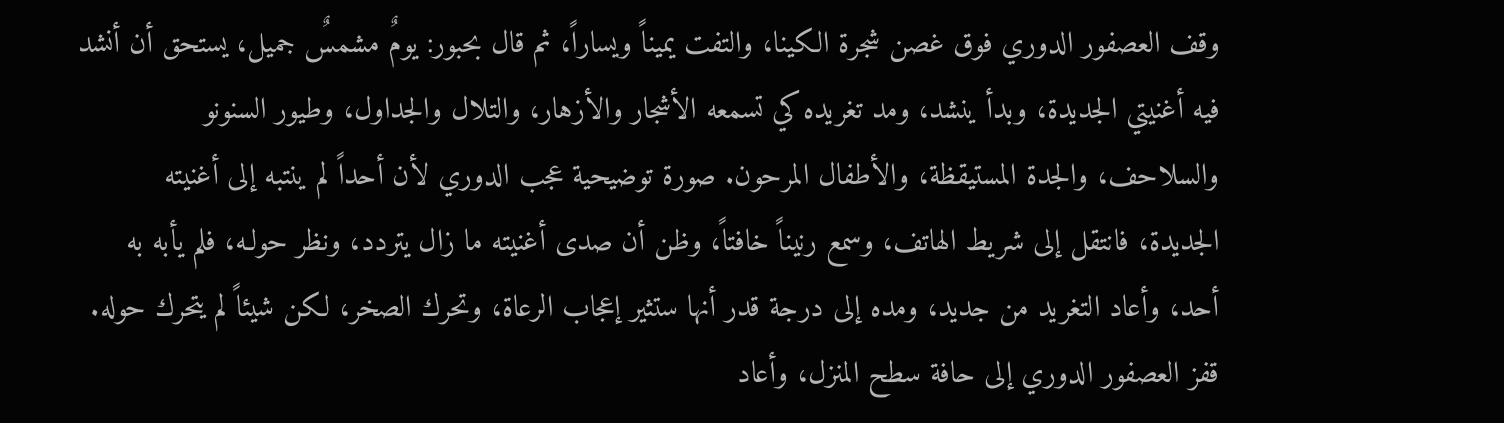وقف العصفور الدوري فوق غصن شجرة الكينا، والتفت يميناً ويساراً، ثم قال بحبور: يومٌ مشمسٌ جميل، يستحق أن أنشد فيه أغنيتي الجديدة، وبدأ ينشد، ومد تغريده كي تسمعه الأشجار والأزهار، والتلال والجداول، وطيور السنونو والسلاحف، والجدة المستيقظة، والأطفال المرحون. صورة توضيحية عجب الدوري لأن أحداً لم ينتبه إلى أغنيته الجديدة، فانتقل إلى شريط الهاتف، وسمع رنيناً خافتاً، وظن أن صدى أغنيته ما زال يتردد، ونظر حولـه، فلم يأبه به أحد، وأعاد التغريد من جديد، ومده إلى درجة قدر أنها ستثير إعجاب الرعاة، وتحرك الصخر، لكن شيئاً لم يتحرك حوله. قفز العصفور الدوري إلى حافة سطح المنزل، وأعاد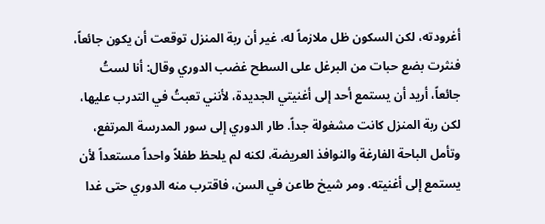أغرودته، لكن السكون ظل ملازماً له، غير أن ربة المنزل توقعت أن يكون جائعاً، فنثرت بضع حبات من البرغل على السطح غضب الدوري وقال: أنا لستُ جائعاً، أريد أن يستمع أحد إلى أغنيتي الجديدة، لأنني تعبتُ في التدرب عليها، لكن ربة المنزل كانت مشغولة جداً. طار الدوري إلى سور المدرسة المرتفع، وتأمل الباحة الفارغة والنوافذ العريضة، لكنه لم يلحظ طفلاً واحداً مستعداً لأن يستمع إلى أغنيته. ومر شيخ طاعن في السن، فاقترب منه الدوري حتى غدا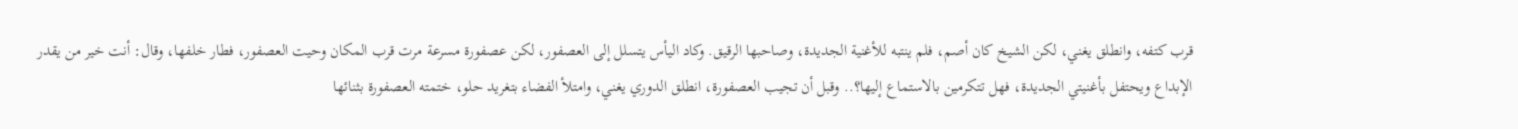قرب كتفه، وانطلق يغني، لكن الشيخ كان أصم، فلم ينتبه للأغنية الجديدة، وصاحبها الرقيق. وكاد اليأس يتسلل إلى العصفور، لكن عصفورة مسرعة مرت قرب المكان وحيت العصفور، فطار خلفها، وقال: أنت خير من يقدر الإبداع ويحتفل بأغنيتي الجديدة، فهل تتكرمين بالاستماع إليها؟.. وقبل أن تجيب العصفورة، انطلق الدوري يغني، وامتلأ الفضاء بتغريد حلو، ختمته العصفورة بثنائها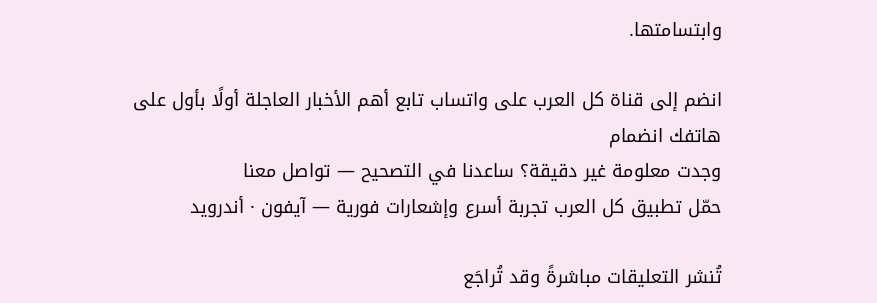وابتسامتها.

انضم إلى قناة كل العرب على واتساب تابع أهم الأخبار العاجلة أولًا بأول على هاتفك انضمام
وجدت معلومة غير دقيقة؟ ساعدنا في التصحيح — تواصل معنا
حمّل تطبيق كل العرب تجربة أسرع وإشعارات فورية — آيفون · أندرويد

تُنشر التعليقات مباشرةً وقد تُراجَع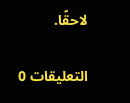لاحقًا.

التعليقات 0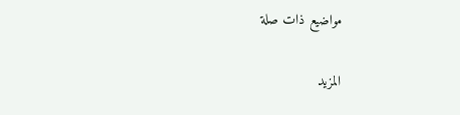مواضيع ذات صلة

المزيد